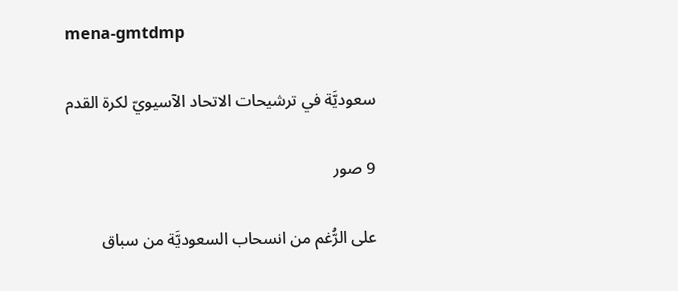mena-gmtdmp

سعوديَّة في ترشيحات الاتحاد الآسيويّ لكرة القدم

9 صور

على الرُّغم من انسحاب السعوديَّة من سباق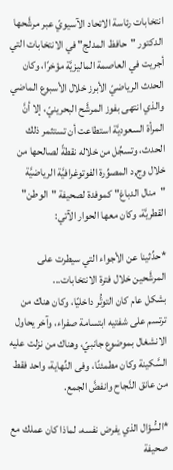انتخابات رئاسة الاتحاد الآسيويّ عبر مرشَّحها الدكتور "حافظ المدلج" في الانتخابات التي أجريت في العاصمة الماليزيَّة مؤخرًا، وكان الحدث الرياضيّ الأبرز خلال الأسبوع الماضي والذي انتهى بفوز المرشَّح البحرينيّ، إلا أنَّ المرأة السعوديَّة استطاعت أن تستثمر ذلك الحدث، وتسجِّل من خلاله نقطةً لصالحها من خلال وج,د المصوِّرة الفوتوغرافيَّة الرياضيَّة "منال الدباغ" كموفدة لصحيفة "الوطن" القطريَّة، وكان معها الحوار الآتي:

*حدِّثينا عن الأجواء التي سيطرت على المرشَّحين خلال فترة الانتخابات...
بشكل عام كان التوتُّر داخليًا، وكان هناك من ترتسم على شفتيه ابتسامة صفراء، وآخر يحاول الانشغال بموضوع جانبيّ، وهناك من نزلت عليه السَّكينة وكان مطمئنًا، وفى النِّهاية، واحد فقط من عانق النَّجاح وانفضَّ الجمع.

*السُّؤال الذي يفرض نفسه، لماذا كان عملك مع صحيفة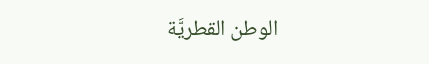الوطن القطريَّة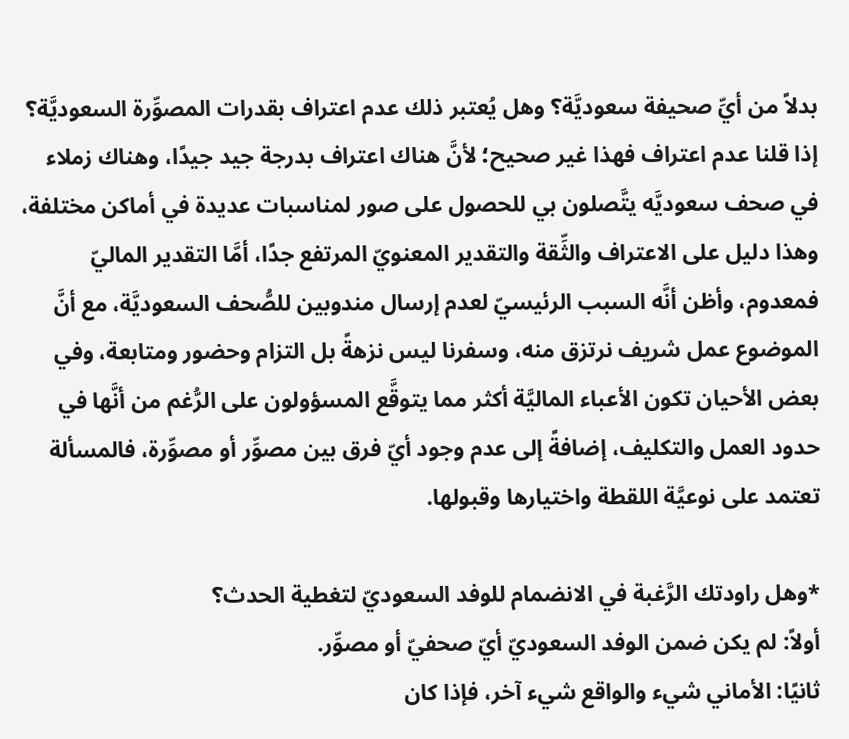بدلاً من أيِّ صحيفة سعوديَّة؟ وهل يُعتبر ذلك عدم اعتراف بقدرات المصوِّرة السعوديَّة؟
إذا قلنا عدم اعتراف فهذا غير صحيح؛ لأنَّ هناك اعتراف بدرجة جيد جيدًا، وهناك زملاء في صحف سعوديَّه يتَّصلون بي للحصول على صور لمناسبات عديدة في أماكن مختلفة، وهذا دليل على الاعتراف والثِّقة والتقدير المعنويّ المرتفع جدًا، أمَّا التقدير الماليّ فمعدوم، وأظن أنَّه السبب الرئيسيّ لعدم إرسال مندوبين للصُّحف السعوديَّة، مع أنَّ الموضوع عمل شريف نرتزق منه، وسفرنا ليس نزهةً بل التزام وحضور ومتابعة، وفي بعض الأحيان تكون الأعباء الماليَّة أكثر مما يتوقَّع المسؤولون على الرُّغم من أنَّها في حدود العمل والتكليف، إضافةً إلى عدم وجود أيّ فرق بين مصوِّر أو مصوِّرة، فالمسألة تعتمد على نوعيَّة اللقطة واختيارها وقبولها.

*وهل راودتك الرَّغبة في الانضمام للوفد السعوديّ لتغطية الحدث؟
أولاً: لم يكن ضمن الوفد السعوديّ أيّ صحفيّ أو مصوِّر.
ثانيًا: الأماني شيء والواقع شيء آخر، فإذا كان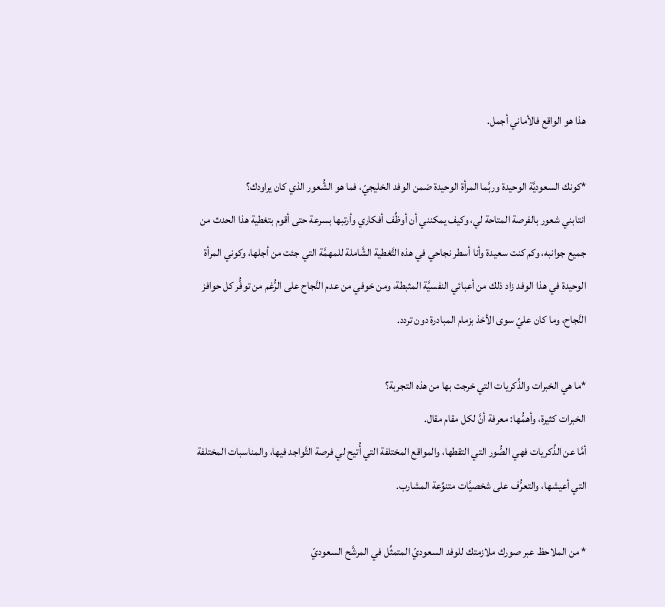هذا هو الواقع فالأماني أجمل.

*كونك السعوديَّة الوحيدة وربَّما المرأة الوحيدة ضمن الوفد الخليجيّ، فما هو الشُّعور الذي كان يراودك؟
انتابني شعور بالفرصة المتاحة لي، وكيف يمكنني أن أوظِّف أفكاري وأرتبها بسرعة حتى أقوم بتغطية هذا الحدث من جميع جوانبه، وكم كنت سعيدة وأنا أسطر نجاحي في هذه التَّغطية الشَّاملة للمهمَّة التي جئت من أجلها، وكوني المرأة الوحيدة في هذا الوفد زاد ذلك من أعبائي النفسيَّة المثبطة، ومن خوفي من عدم النَّجاح على الرُّغم من توفُّر كل حوافز النَّجاح، وما كان عليّ سوى الأخذ بزمام المبادرة دون تردد.

*ما هي الخبرات والذِّكريات التي خرجت بها من هذه التجربة؟
الخبرات كثيرة، وأهمُّها: معرفة أنَّ لكل مقام مقال.
أمَّا عن الذِّكريات فهي الصُّور التي التقطها، والمواقع المختلفة التي أُتيح لي فرصة التَّواجد فيها، والمناسبات المختلفة التي أعيشها، والتعرُّف على شخصيَّات متنوِّعة المشارب.

* من الملاحظ عبر صورك ملازمتك للوفد السعوديّ المتمثِّل في المرشَّح السعوديّ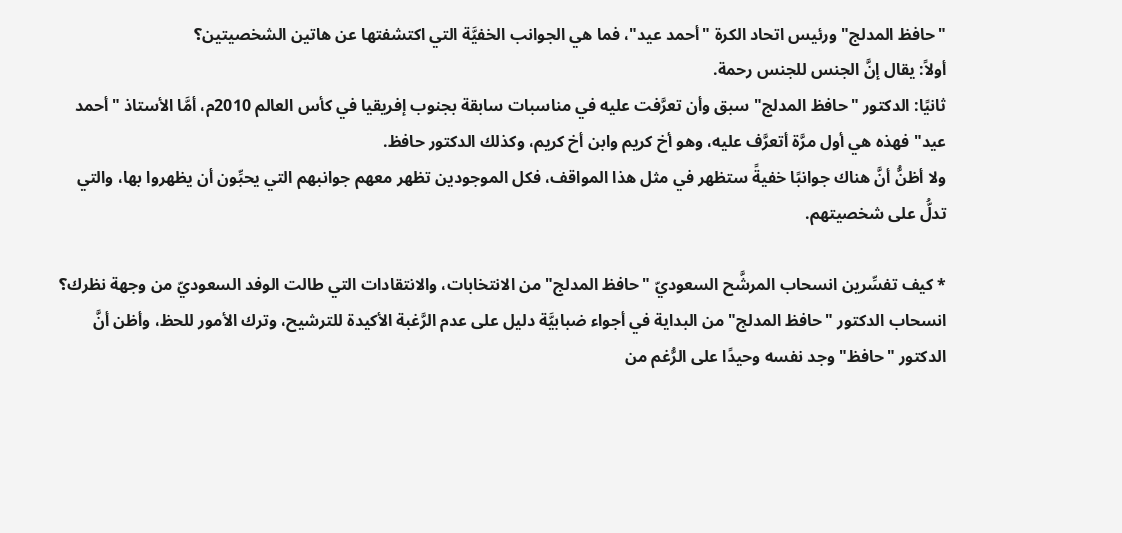"حافظ المدلج" ورئيس اتحاد الكرة "أحمد عيد"، فما هي الجوانب الخفيَّة التي اكتشفتها عن هاتين الشخصيتين؟
أولاً: يقال إنَّ الجنس للجنس رحمة.
ثانيًا: الدكتور "حافظ المدلج" سبق وأن تعرَّفت عليه في مناسبات سابقة بجنوب إفريقيا في كأس العالم 2010م، أمَّا الأستاذ "أحمد عيد" فهذه هي أول مرَّة أتعرَّف عليه، وهو أخ كريم وابن أخ كريم، وكذلك الدكتور حافظ.
ولا أظنُّ أنَّ هناك جوانبًا خفيةً ستظهر في مثل هذا المواقف، فكل الموجودين تظهر معهم جوانبهم التي يحبِّون أن يظهروا بها، والتي تدلُّ على شخصيتهم.

* كيف تفسِّرين انسحاب المرشَّح السعوديّ "حافظ المدلج" من الانتخابات، والانتقادات التي طالت الوفد السعوديّ من وجهة نظرك؟
انسحاب الدكتور "حافظ المدلج" من البداية في أجواء ضبابيَّة دليل على عدم الرَّغبة الأكيدة للترشيح، وترك الأمور للحظ، وأظن أنَّ الدكتور "حافظ" وجد نفسه وحيدًا على الرُّغم من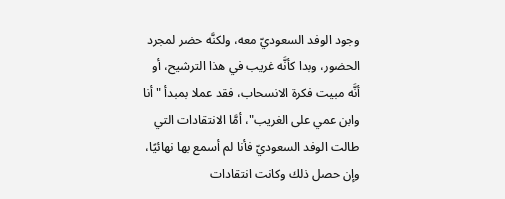وجود الوفد السعوديّ معه، ولكنَّه حضر لمجرد الحضور، وبدا كأنَّه غريب في هذا الترشيح، أو أنَّه مبيت فكرة الانسحاب، فقد عملا بمبدأ " أنا وابن عمي على الغريب"، أمَّا الانتقادات التي طالت الوفد السعوديّ فأنا لم أسمع بها نهائيًا، وإن حصل ذلك وكانت انتقادات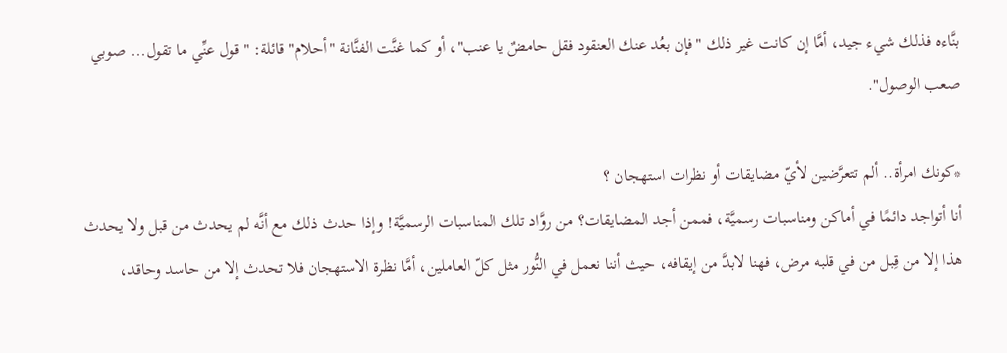بنَّاءه فذلك شيء جيد، أمَّا إن كانت غير ذلك "فإن بعُد عنك العنقود فقل حامضٌ يا عنب"، أو كما غنَّت الفنَّانة "أحلام" قائلة: "قول عنِّي ما تقول... صوبي صعب الوصول".

*كونك امرأة.. ألم تتعرَّضين لأيّ مضايقات أو نظرات استهجان ؟
أنا أتواجد دائمًا في أماكن ومناسبات رسميَّة، فممن أجد المضايقات؟ من روَّاد تلك المناسبات الرسميَّة! وإذا حدث ذلك مع أنَّه لم يحدث من قبل ولا يحدث هذا إلا من قِبل من في قلبه مرض، فهنا لابدَّ من إيقافه، حيث أننا نعمل في النُّور مثل كلّ العاملين، أمَّا نظرة الاستهجان فلا تحدث إلا من حاسد وحاقد،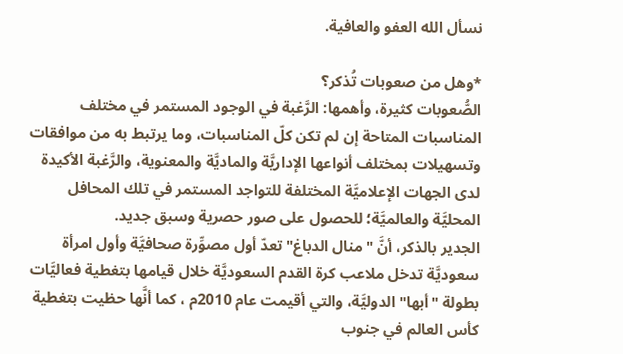نسأل الله العفو والعافية.

*وهل من صعوبات تُذكر؟
الصُّعوبات كثيرة، وأهمها: الرَّغبة في الوجود المستمر في مختلف المناسبات المتاحة إن لم تكن كلّ المناسبات، وما يرتبط به من موافقات وتسهيلات بمختلف أنواعها الإداريَّة والماديَّة والمعنوية، والرَّغبة الأكيدة لدى الجهات الإعلاميَّة المختلفة للتواجد المستمر في تلك المحافل المحليَّة والعالميَّة؛ للحصول على صور حصرية وسبق جديد.
الجدير بالذكر، أنَّ "منال الدباغ" تعدّ أول مصوِّرة صحافيَّة وأول امرأة سعوديَّة تدخل ملاعب كرة القدم السعوديَّة خلال قيامها بتغطية فعاليَّات بطولة "أبها" الدوليَّة، والتي أقيمت عام 2010م ، كما أنَّها حظيت بتغطية كأس العالم في جنوب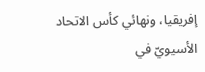إفريقيا، ونهائي كأس الاتحاد الأسيويّ في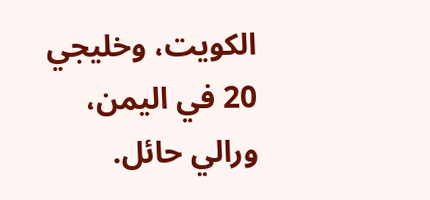الكويت، وخليجي 20 في اليمن، ورالي حائل.